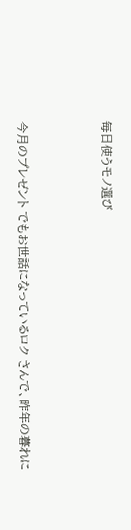毎日使うモノ選び



今月のプレゼント でもお世話になっているロク さんで、昨年の暮れに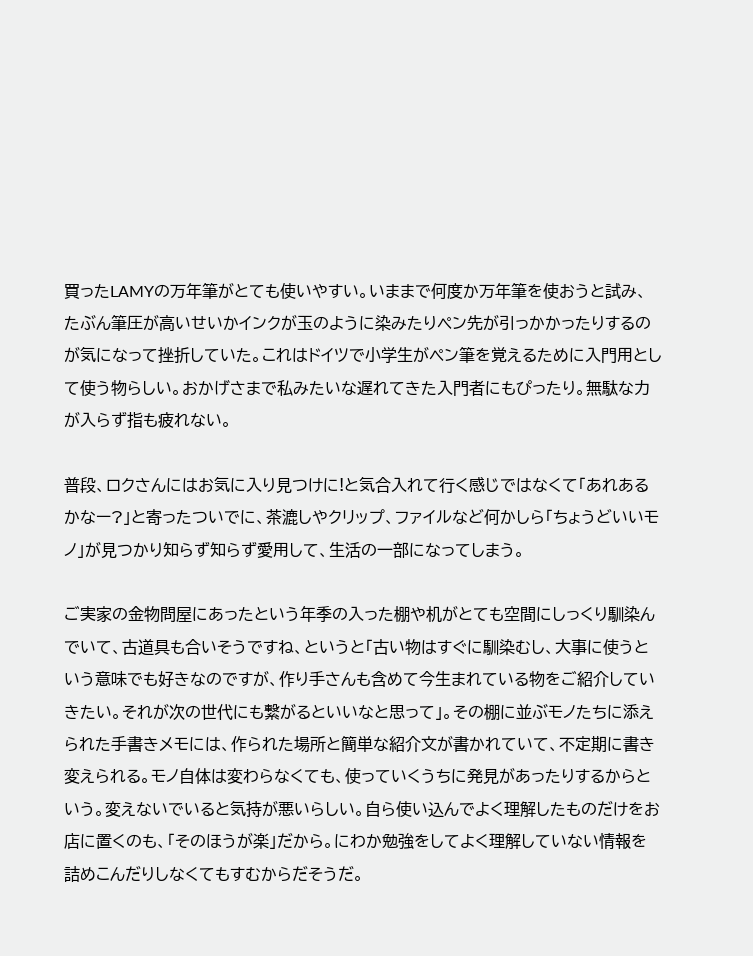買ったLAMYの万年筆がとても使いやすい。いままで何度か万年筆を使おうと試み、たぶん筆圧が高いせいかインクが玉のように染みたりペン先が引っかかったりするのが気になって挫折していた。これはドイツで小学生がペン筆を覚えるために入門用として使う物らしい。おかげさまで私みたいな遅れてきた入門者にもぴったり。無駄な力が入らず指も疲れない。

普段、ロクさんにはお気に入り見つけに!と気合入れて行く感じではなくて「あれあるかなー?」と寄ったついでに、茶漉しやクリップ、ファイルなど何かしら「ちょうどいいモノ」が見つかり知らず知らず愛用して、生活の一部になってしまう。

ご実家の金物問屋にあったという年季の入った棚や机がとても空間にしっくり馴染んでいて、古道具も合いそうですね、というと「古い物はすぐに馴染むし、大事に使うという意味でも好きなのですが、作り手さんも含めて今生まれている物をご紹介していきたい。それが次の世代にも繋がるといいなと思って」。その棚に並ぶモノたちに添えられた手書きメモには、作られた場所と簡単な紹介文が書かれていて、不定期に書き変えられる。モノ自体は変わらなくても、使っていくうちに発見があったりするからという。変えないでいると気持が悪いらしい。自ら使い込んでよく理解したものだけをお店に置くのも、「そのほうが楽」だから。にわか勉強をしてよく理解していない情報を詰めこんだりしなくてもすむからだそうだ。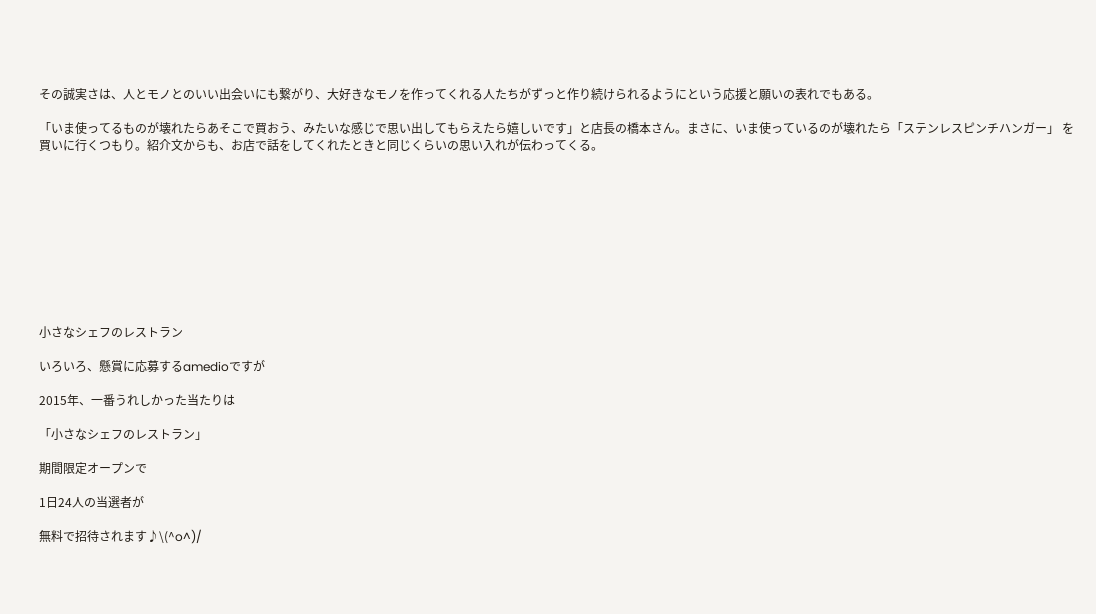その誠実さは、人とモノとのいい出会いにも繋がり、大好きなモノを作ってくれる人たちがずっと作り続けられるようにという応援と願いの表れでもある。

「いま使ってるものが壊れたらあそこで買おう、みたいな感じで思い出してもらえたら嬉しいです」と店長の橋本さん。まさに、いま使っているのが壊れたら「ステンレスピンチハンガー」 を買いに行くつもり。紹介文からも、お店で話をしてくれたときと同じくらいの思い入れが伝わってくる。










小さなシェフのレストラン

いろいろ、懸賞に応募するamedioですが

2015年、一番うれしかった当たりは

「小さなシェフのレストラン」

期間限定オープンで

1日24人の当選者が

無料で招待されます♪\(^o^)/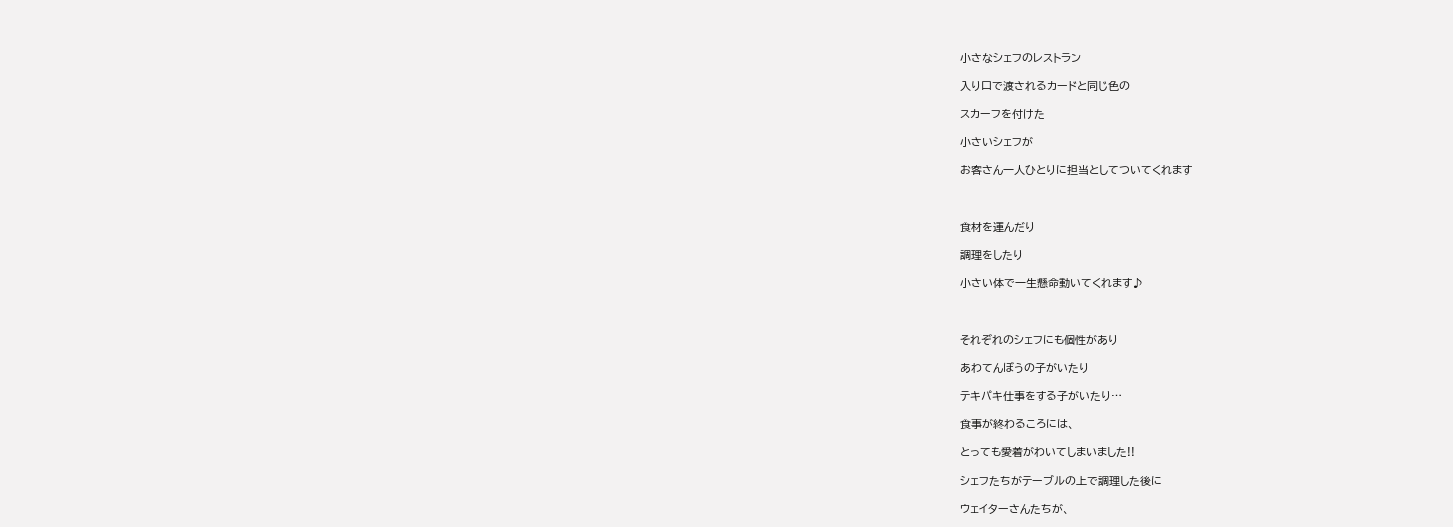小さなシェフのレストラン

入り口で渡されるカードと同じ色の

スカーフを付けた

小さいシェフが

お客さん一人ひとりに担当としてついてくれます



食材を運んだり

調理をしたり

小さい体で一生懸命動いてくれます♪



それぞれのシェフにも個性があり

あわてんぼうの子がいたり

テキパキ仕事をする子がいたり…

食事が終わるころには、

とっても愛着がわいてしまいました!!

シェフたちがテーブルの上で調理した後に

ウェイターさんたちが、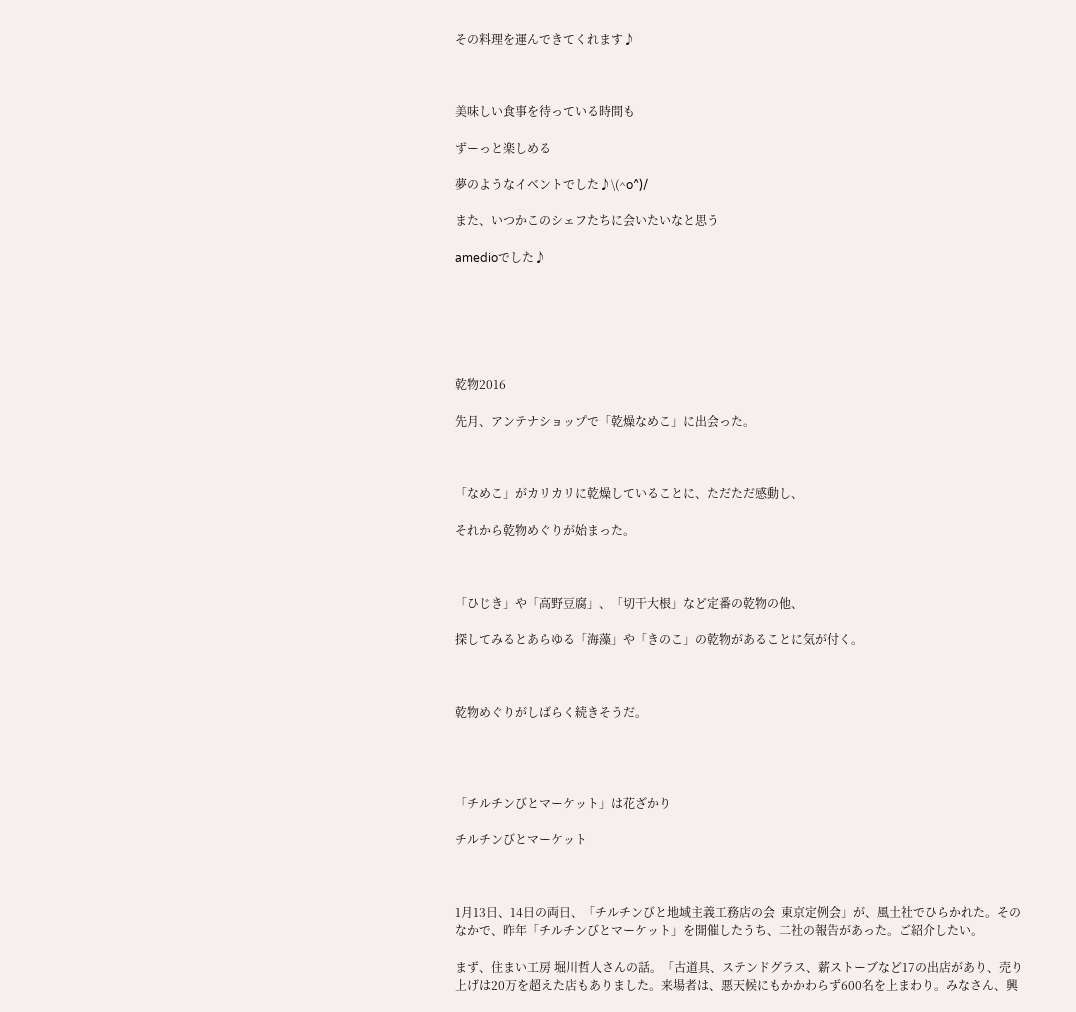その料理を運んできてくれます♪



美味しい食事を待っている時間も

ずーっと楽しめる

夢のようなイベントでした♪\(^o^)/

また、いつかこのシェフたちに会いたいなと思う

amedioでした♪






乾物2016

先月、アンテナショップで「乾燥なめこ」に出会った。



「なめこ」がカリカリに乾燥していることに、ただただ感動し、

それから乾物めぐりが始まった。



「ひじき」や「高野豆腐」、「切干大根」など定番の乾物の他、

探してみるとあらゆる「海藻」や「きのこ」の乾物があることに気が付く。



乾物めぐりがしばらく続きそうだ。




「チルチンびとマーケット」は花ざかり

チルチンびとマーケット



1月13日、14日の両日、「チルチンびと地域主義工務店の会  東京定例会」が、風土社でひらかれた。そのなかで、昨年「チルチンびとマーケット」を開催したうち、二社の報告があった。ご紹介したい。

まず、住まい工房 堀川哲人さんの話。「古道具、ステンドグラス、薪ストーブなど17の出店があり、売り上げは20万を超えた店もありました。来場者は、悪天候にもかかわらず600名を上まわり。みなさん、興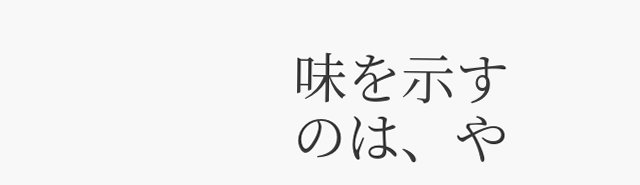味を示すのは、や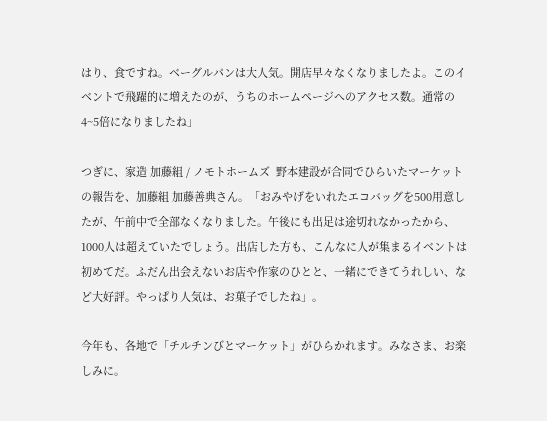はり、食ですね。ベーグルパンは大人気。開店早々なくなりましたよ。このイベントで飛躍的に増えたのが、うちのホームページへのアクセス数。通常の4~5倍になりましたね」

つぎに、家造 加藤組 / ノモトホームズ  野本建設が合同でひらいたマーケットの報告を、加藤組 加藤善典さん。「おみやげをいれたエコバッグを500用意したが、午前中で全部なくなりました。午後にも出足は途切れなかったから、1000人は超えていたでしょう。出店した方も、こんなに人が集まるイベントは初めてだ。ふだん出会えないお店や作家のひとと、一緒にできてうれしい、など大好評。やっぱり人気は、お菓子でしたね」。

今年も、各地で「チルチンびとマーケット」がひらかれます。みなさま、お楽しみに。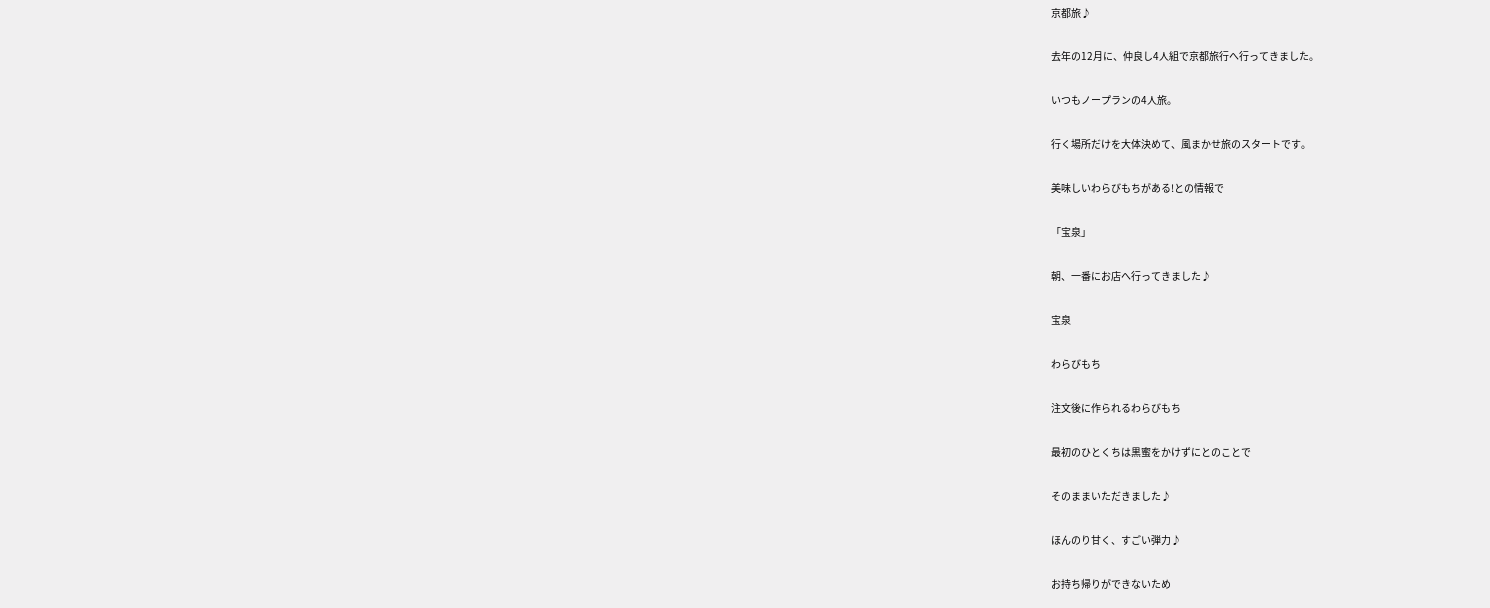京都旅♪

去年の12月に、仲良し4人組で京都旅行へ行ってきました。

いつもノープランの4人旅。

行く場所だけを大体決めて、風まかせ旅のスタートです。

美味しいわらびもちがある!との情報で

「宝泉」

朝、一番にお店へ行ってきました♪

宝泉

わらびもち

注文後に作られるわらびもち

最初のひとくちは黒蜜をかけずにとのことで

そのままいただきました♪

ほんのり甘く、すごい弾力♪

お持ち帰りができないため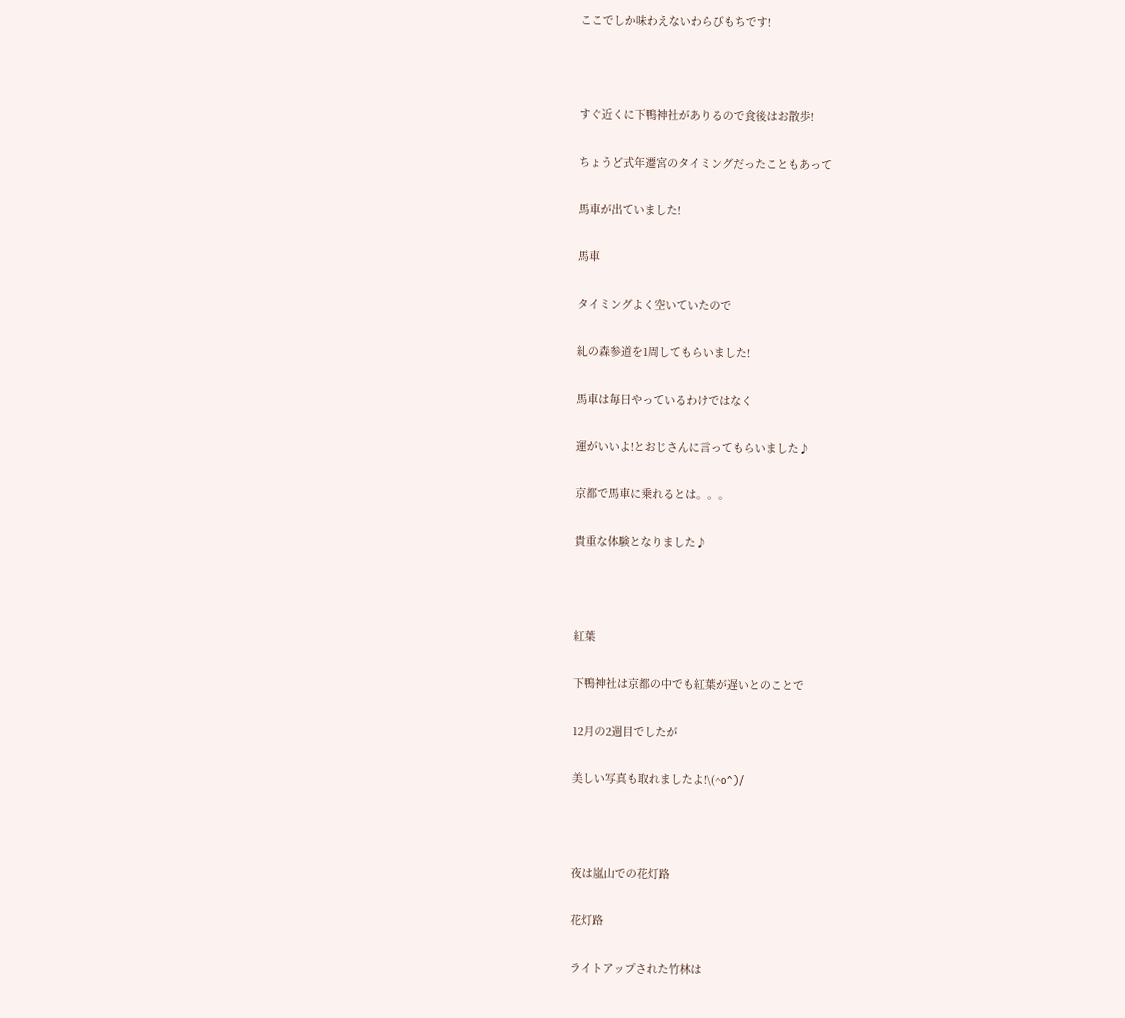ここでしか味わえないわらびもちです!



すぐ近くに下鴨神社がありるので食後はお散歩!

ちょうど式年遷宮のタイミングだったこともあって

馬車が出ていました!

馬車

タイミングよく空いていたので

糺の森参道を1周してもらいました!

馬車は毎日やっているわけではなく

運がいいよ!とおじさんに言ってもらいました♪

京都で馬車に乗れるとは。。。

貴重な体験となりました♪



紅葉

下鴨神社は京都の中でも紅葉が遅いとのことで

12月の2週目でしたが

美しい写真も取れましたよ!\(^o^)/



夜は嵐山での花灯路

花灯路

ライトアップされた竹林は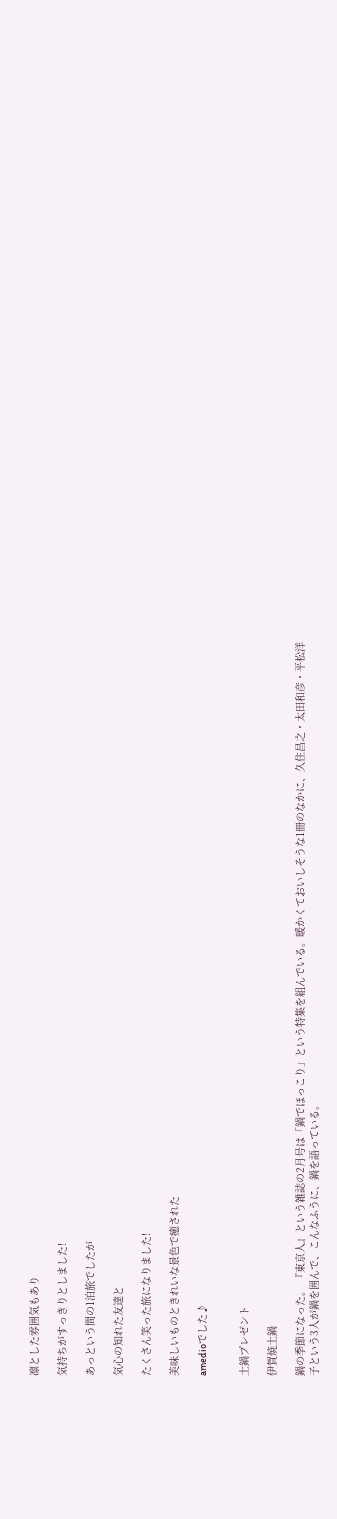凛とした雰囲気もあり

気持ちがすっきりとしました!

あっという間の1泊旅でしたが

気心の知れた友達と

たくさん笑った旅になりました!

美味しいものときれいな景色で癒された

amedioでした♪


土鍋プレゼント

伊賀焼土鍋

鍋の季節になった。 『東京人』という雑誌の2月号は「鍋でほっこり」という特集を組んでいる。暖かくておいしそうな1冊のなかに、久住昌之・太田和彦・平松洋子という3人が鍋を囲んで、こんなふうに、鍋を語っている。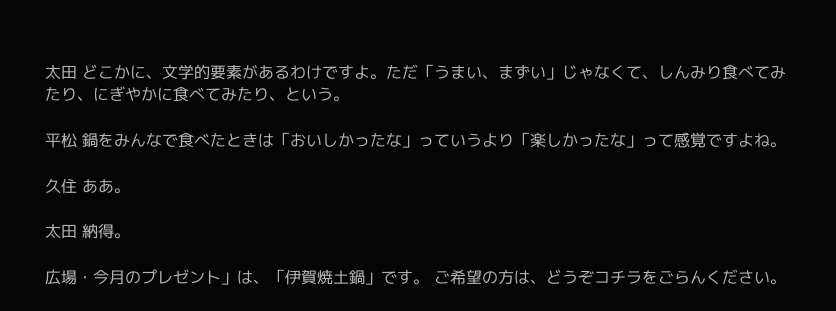太田 どこかに、文学的要素があるわけですよ。ただ「うまい、まずい」じゃなくて、しんみり食べてみたり、にぎやかに食べてみたり、という。

平松 鍋をみんなで食べたときは「おいしかったな」っていうより「楽しかったな」って感覚ですよね。

久住 ああ。

太田 納得。

広場・今月のプレゼント」は、「伊賀焼土鍋」です。 ご希望の方は、どうぞコチラをごらんください。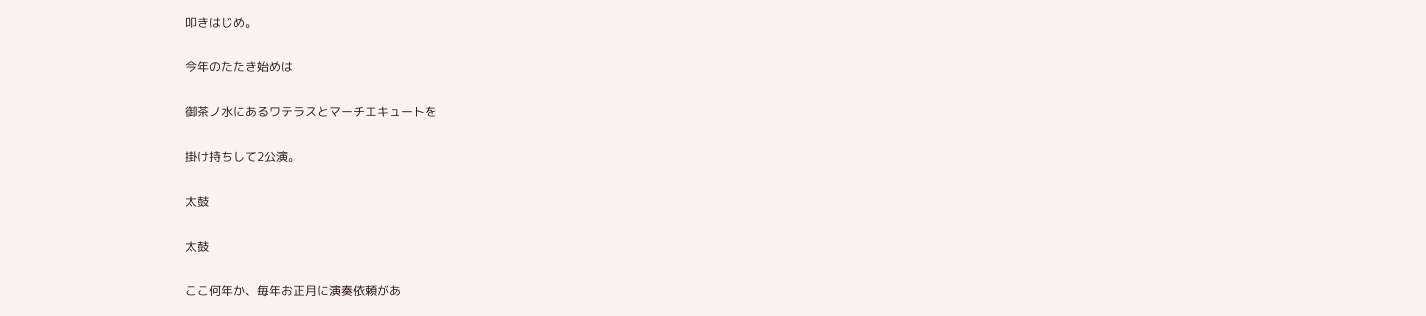叩きはじめ。

今年のたたき始めは

御茶ノ水にあるワテラスとマーチエキュートを

掛け持ちして2公演。

太鼓

太鼓

ここ何年か、毎年お正月に演奏依頼があ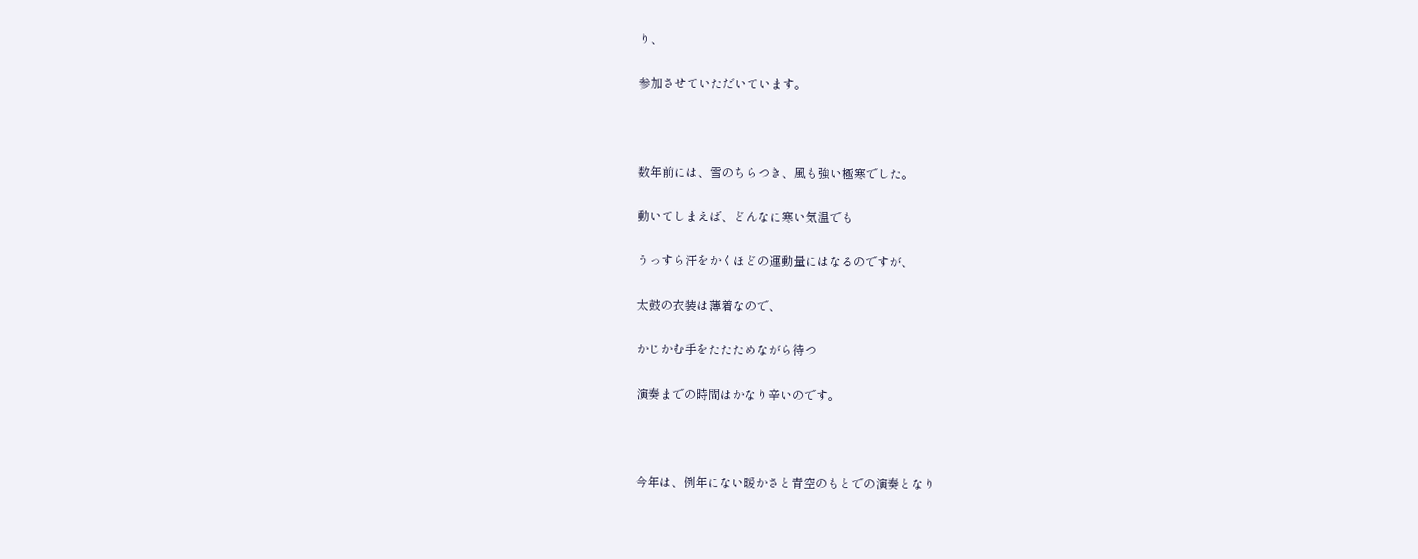り、

参加させていただいています。



数年前には、雪のちらつき、風も強い極寒でした。

動いてしまえば、どんなに寒い気温でも

うっすら汗をかくほどの運動量にはなるのですが、

太鼓の衣装は薄着なので、

かじかむ手をたたためながら待つ

演奏までの時間はかなり辛いのです。



今年は、例年にない暖かさと青空のもとでの演奏となり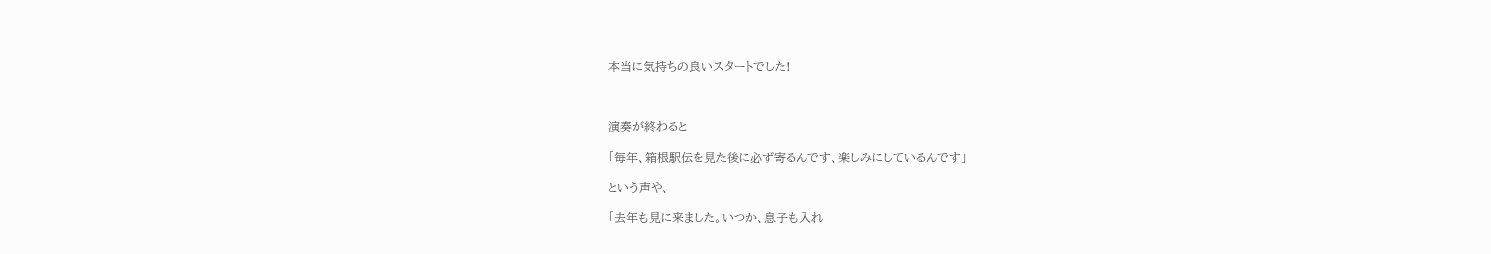本当に気持ちの良いスタートでした!



演奏が終わると

「毎年、箱根駅伝を見た後に必ず寄るんです、楽しみにしているんです」

という声や、

「去年も見に来ました。いつか、息子も入れ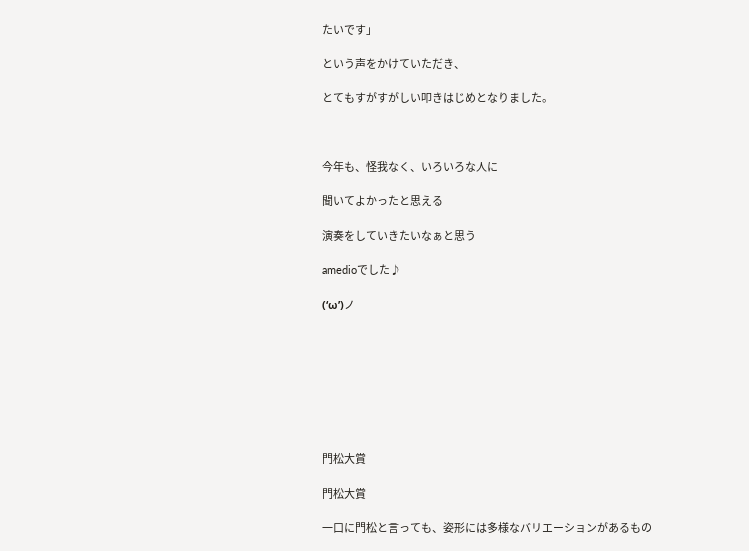たいです」

という声をかけていただき、

とてもすがすがしい叩きはじめとなりました。



今年も、怪我なく、いろいろな人に

聞いてよかったと思える

演奏をしていきたいなぁと思う

amedioでした♪

(‘ω’)ノ








門松大賞

門松大賞

一口に門松と言っても、姿形には多様なバリエーションがあるもの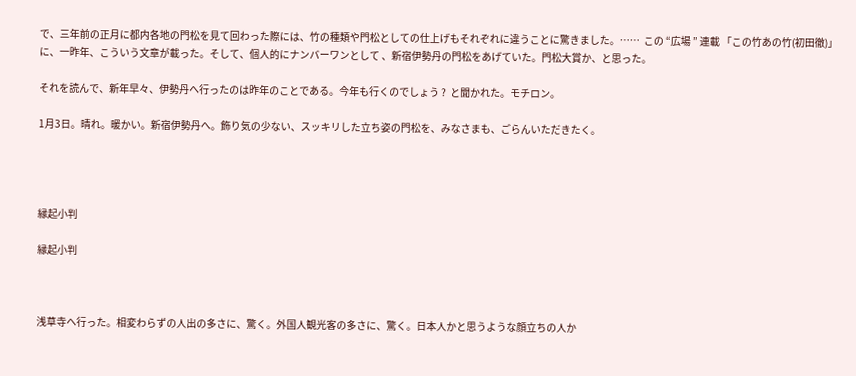で、三年前の正月に都内各地の門松を見て回わった際には、竹の種類や門松としての仕上げもそれぞれに違うことに驚きました。……  この “広場 ” 連載 「この竹あの竹(初田徹)」に、一昨年、こういう文章が載った。そして、個人的にナンバーワンとして 、新宿伊勢丹の門松をあげていた。門松大賞か、と思った。

それを読んで、新年早々、伊勢丹へ行ったのは昨年のことである。今年も行くのでしょう ?  と聞かれた。モチロン。

1月3日。晴れ。暖かい。新宿伊勢丹へ。飾り気の少ない、スッキリした立ち姿の門松を、みなさまも、ごらんいただきたく。




縁起小判

縁起小判



浅草寺へ行った。相変わらずの人出の多さに、驚く。外国人観光客の多さに、驚く。日本人かと思うような顔立ちの人か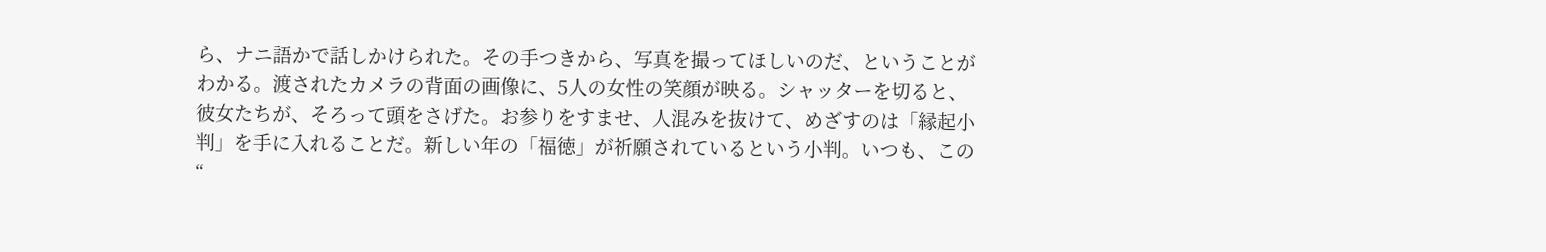ら、ナニ語かで話しかけられた。その手つきから、写真を撮ってほしいのだ、ということがわかる。渡されたカメラの背面の画像に、5人の女性の笑顔が映る。シャッターを切ると、彼女たちが、そろって頭をさげた。お参りをすませ、人混みを抜けて、めざすのは「縁起小判」を手に入れることだ。新しい年の「福徳」が祈願されているという小判。いつも、この “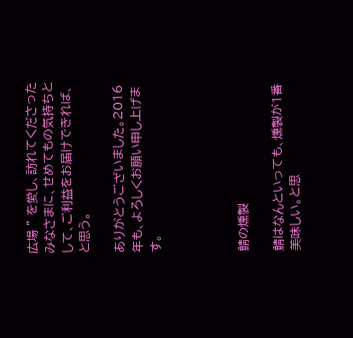広場 ” を愛し、訪れてくださったみなさまに、せめてもの気持ちとして、ご利益をお届けできれば、と思う。

ありがとうございました。2016年も、よろしくお願い申し上げます。




鯖の燻製

鯖はなんといっても、燻製が1番美味しい。と思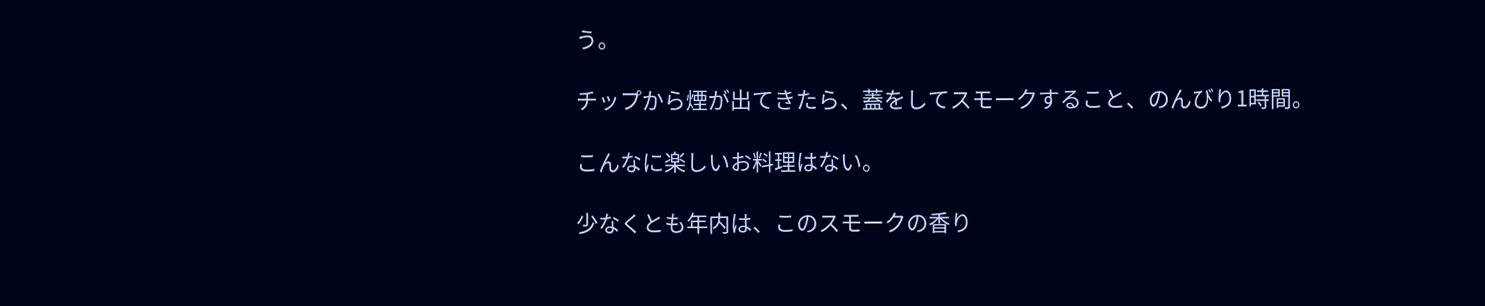う。

チップから煙が出てきたら、蓋をしてスモークすること、のんびり1時間。

こんなに楽しいお料理はない。

少なくとも年内は、このスモークの香り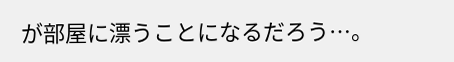が部屋に漂うことになるだろう…。